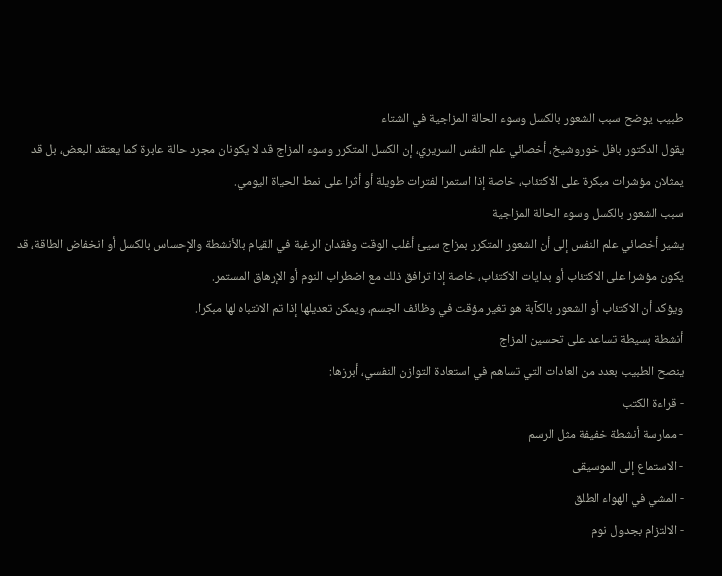طبيب يوضح سبب الشعور بالكسل وسوء الحالة المزاجية في الشتاء
يقول الدكتور بافل خوروشيخ، أخصائي علم النفس السريري، إن الكسل المتكرر وسوء المزاج قد لا يكونان مجرد حالة عابرة كما يعتقد البعض، بل قد يمثلان مؤشرات مبكرة على الاكتئاب، خاصة إذا استمرا لفترات طويلة أو أثرا على نمط الحياة اليومي.
سبب الشعور بالكسل وسوء الحالة المزاجية
يشير أخصائي علم النفس إلى أن الشعور المتكرر بمزاج سيئ أغلب الوقت وفقدان الرغبة في القيام بالأنشطة والإحساس بالكسل أو انخفاض الطاقة، قد يكون مؤشرا على الاكتئاب أو بدايات الاكتئاب، خاصة إذا ترافق ذلك مع اضطراب النوم أو الإرهاق المستمر.
ويؤكد أن الاكتئاب أو الشعور بالكآبة هو تغير مؤقت في وظائف الجسم، ويمكن تعديلها إذا تم الانتباه لها مبكرا.
أنشطة بسيطة تساعد على تحسين المزاج
ينصح الطبيب بعدد من العادات التي تساهم في استعادة التوازن النفسي، أبرزها:
- قراءة الكتب
- ممارسة أنشطة خفيفة مثل الرسم
- الاستماع إلى الموسيقى
- المشي في الهواء الطلق
- الالتزام بجدول نوم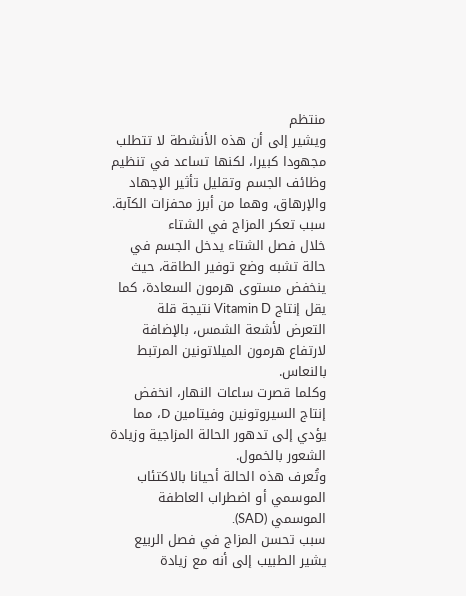منتظم
ويشير إلى أن هذه الأنشطة لا تتطلب مجهودا كبيرا، لكنها تساعد في تنظيم وظائف الجسم وتقليل تأثير الإجهاد والإرهاق، وهما من أبرز محفزات الكآبة.
سبب تعكر المزاج في الشتاء
خلال فصل الشتاء يدخل الجسم في حالة تشبه وضع توفير الطاقة، حيث ينخفض مستوى هرمون السعادة، كما يقل إنتاج Vitamin D نتيجة قلة التعرض لأشعة الشمس، بالإضافة لارتفاع هرمون الميلاتونين المرتبط بالنعاس.
وكلما قصرت ساعات النهار، انخفض إنتاج السيروتونين وفيتامين D، مما يؤدي إلى تدهور الحالة المزاجية وزيادة الشعور بالخمول.
وتُعرف هذه الحالة أحيانا بالاكتئاب الموسمي أو اضطراب العاطفة الموسمي (SAD).
سبب تحسن المزاج في فصل الربيع
يشير الطبيب إلى أنه مع زيادة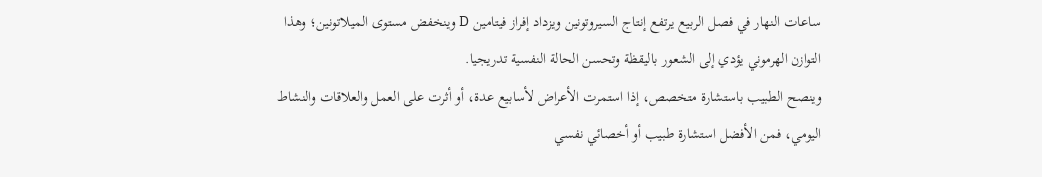ساعات النهار في فصل الربيع يرتفع إنتاج السيروتونين ويزداد إفراز فيتامين D وينخفض مستوى الميلاتونين؛ وهذا التوازن الهرموني يؤدي إلى الشعور باليقظة وتحسن الحالة النفسية تدريجيا.
وينصح الطبيب باستشارة متخصص، إذا استمرت الأعراض لأسابيع عدة، أو أثرت على العمل والعلاقات والنشاط اليومي، فمن الأفضل استشارة طبيب أو أخصائي نفسي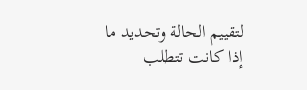لتقييم الحالة وتحديد ما إذا كانت تتطلب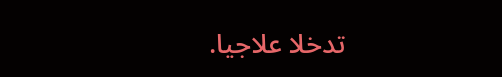تدخلا علاجيا.